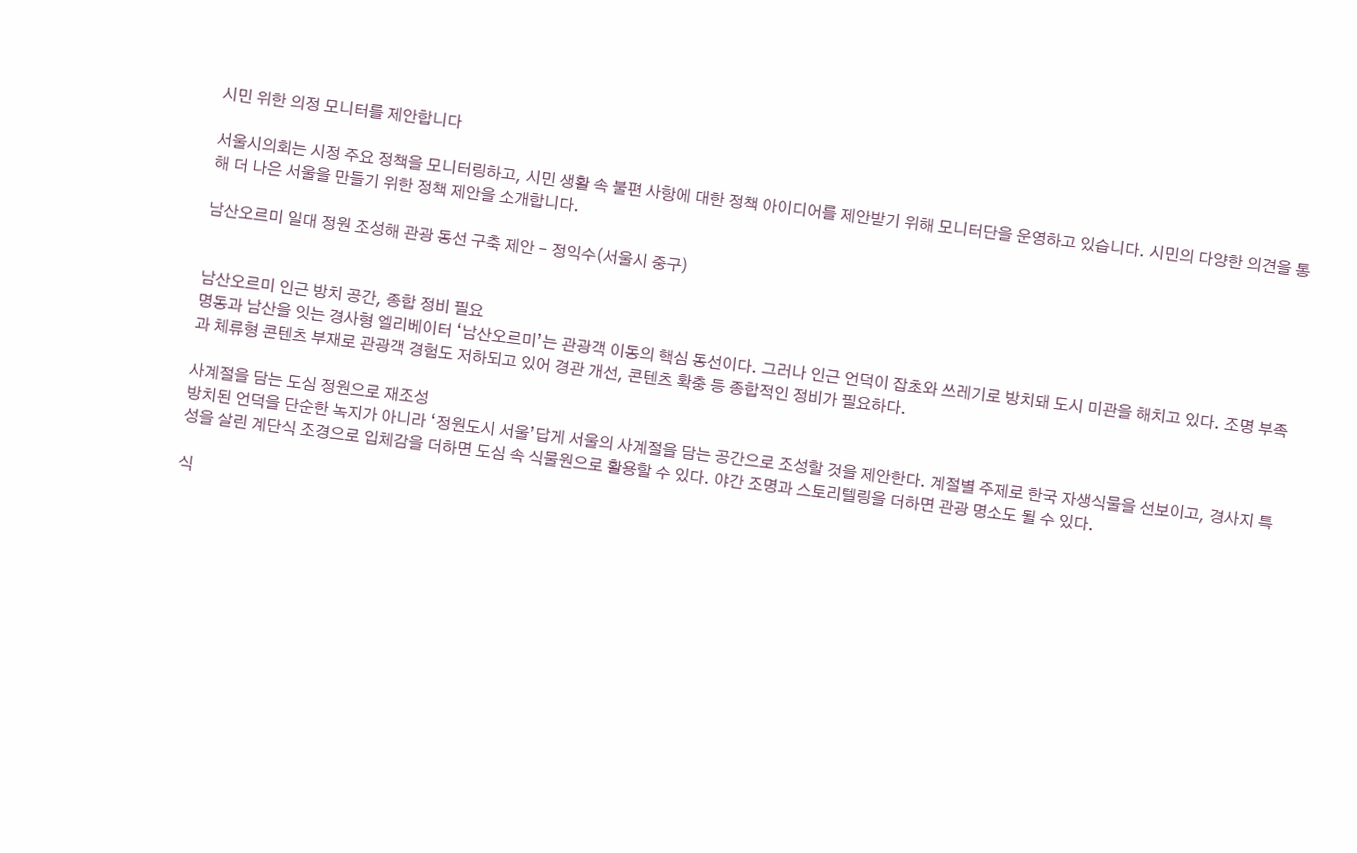시민 위한 의정 모니터를 제안합니다

서울시의회는 시정 주요 정책을 모니터링하고, 시민 생활 속 불편 사항에 대한 정책 아이디어를 제안받기 위해 모니터단을 운영하고 있습니다. 시민의 다양한 의견을 통해 더 나은 서울을 만들기 위한 정책 제안을 소개합니다.

남산오르미 일대 정원 조성해 관광 동선 구축 제안 - 정익수(서울시 중구)


남산오르미 인근 방치 공간, 종합 정비 필요
명동과 남산을 잇는 경사형 엘리베이터 ‘남산오르미’는 관광객 이동의 핵심 동선이다. 그러나 인근 언덕이 잡초와 쓰레기로 방치돼 도시 미관을 해치고 있다. 조명 부족과 체류형 콘텐츠 부재로 관광객 경험도 저하되고 있어 경관 개선, 콘텐츠 확충 등 종합적인 정비가 필요하다.

사계절을 담는 도심 정원으로 재조성
방치된 언덕을 단순한 녹지가 아니라 ‘정원도시 서울’답게 서울의 사계절을 담는 공간으로 조성할 것을 제안한다. 계절별 주제로 한국 자생식물을 선보이고, 경사지 특성을 살린 계단식 조경으로 입체감을 더하면 도심 속 식물원으로 활용할 수 있다. 야간 조명과 스토리텔링을 더하면 관광 명소도 될 수 있다.

식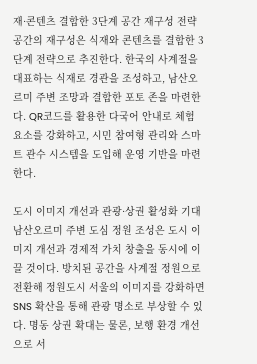재·콘텐츠 결합한 3단계 공간 재구성 전략
공간의 재구성은 식재와 콘텐츠를 결합한 3단계 전략으로 추진한다. 한국의 사계절을 대표하는 식재로 경관을 조성하고, 남산오르미 주변 조망과 결합한 포토 존을 마련한다. QR코드를 활용한 다국어 안내로 체험 요소를 강화하고, 시민 참여형 관리와 스마트 관수 시스템을 도입해 운영 기반을 마련한다.

도시 이미지 개선과 관광·상권 활성화 기대
남산오르미 주변 도심 정원 조성은 도시 이미지 개선과 경제적 가치 창출을 동시에 이끌 것이다. 방치된 공간을 사계절 정원으로 전환해 정원도시 서울의 이미지를 강화하면 SNS 확산을 통해 관광 명소로 부상할 수 있다. 명동 상권 확대는 물론, 보행 환경 개선으로 서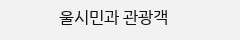울시민과 관광객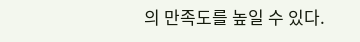의 만족도를 높일 수 있다.